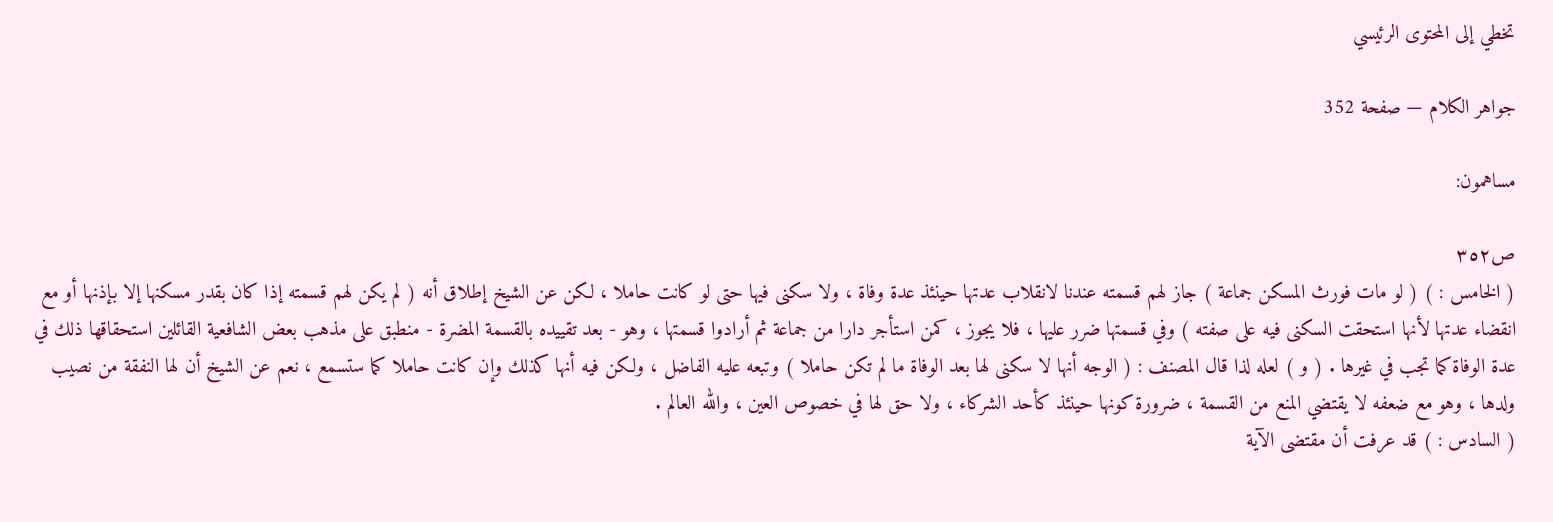تخطي إلى المحتوى الرئيسي

جواهر الكلام — صفحة 352

مساهمون:

ص٣٥٢
( الخامس : ) ( لو مات فورث المسكن جماعة ) جاز لهم قسمته عندنا لانقلاب عدتها حينئذ عدة وفاة ، ولا سكنى فيها حتى لو كانت حاملا ، لكن عن الشيخ إطلاق أنه ( لم يكن لهم قسمته إذا كان بقدر مسكنها إلا بإذنها أو مع انقضاء عدتها لأنها استحقت السكنى فيه على صفته ) وفي قسمتها ضرر عليها ، فلا يجوز ، كمن استأجر دارا من جماعة ثم أرادوا قسمتها ، وهو - بعد تقييده بالقسمة المضرة - منطبق على مذهب بعض الشافعية القائلين استحقاقها ذلك في عدة الوفاة كما تجب في غيرها . ( و ) لعله لذا قال المصنف : ( الوجه أنها لا سكنى لها بعد الوفاة ما لم تكن حاملا ) وتبعه عليه الفاضل ، ولكن فيه أنها كذلك وإن كانت حاملا كما ستسمع ، نعم عن الشيخ أن لها النفقة من نصيب ولدها ، وهو مع ضعفه لا يقتضي المنع من القسمة ، ضرورة كونها حينئذ كأحد الشركاء ، ولا حق لها في خصوص العين ، والله العالم .
( السادس : ) قد عرفت أن مقتضى الآية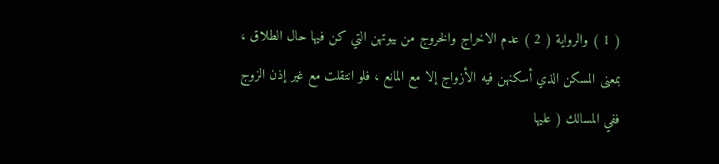( 1 ) والرواية ( 2 ) عدم الاخراج والخروج من بيوتهن التي كن فيها حال الطلاق ، بمعنى المسكن الذي أسكنهن فيه الأزواج إلا مع المانع ، فلو انتقلت مع غير إذن الزوج ففي المسالك ( عليها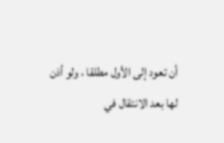أن تعود إلى الأول مطلقا ، ولو أذن لها بعد الانتقال في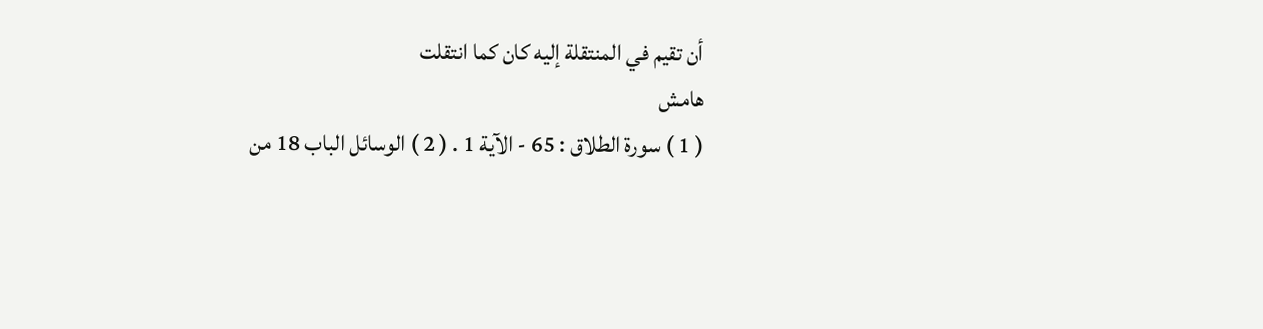أن تقيم في المنتقلة إليه كان كما انتقلت
هامش
( 1 ) سورة الطلاق : 65 - الآية 1 . ( 2 ) الوسائل الباب 18 من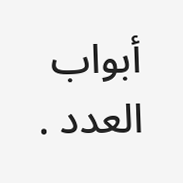أبواب العدد .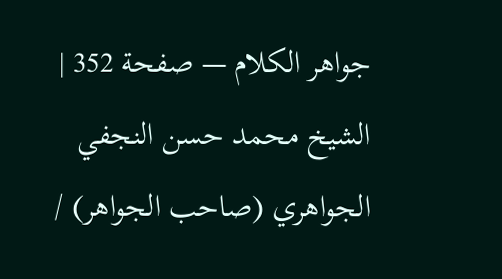جواهر الكلام — صفحة 352 | الشيخ محمد حسن النجفي الجواهري (صاحب الجواهر) /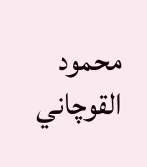محمود القوچاني